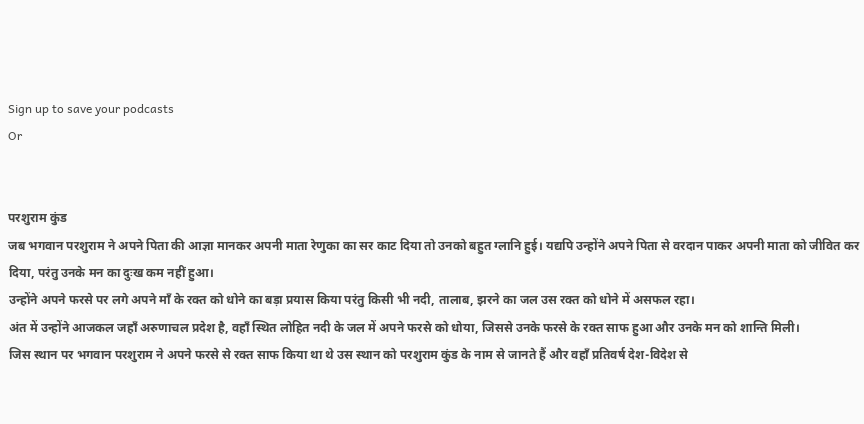Sign up to save your podcasts
Or


परशुराम कुंड
जब भगवान परशुराम ने अपने पिता की आज्ञा मानकर अपनी माता रेणुका का सर काट दिया तो उनको बहुत ग्लानि हुई। यद्यपि उन्होंने अपने पिता से वरदान पाकर अपनी माता को जीवित कर दिया, परंतु उनके मन का दुःख कम नहीं हुआ।
उन्होंने अपने फरसे पर लगे अपने माँ के रक्त को धोने का बड़ा प्रयास किया परंतु किसी भी नदी, तालाब, झरने का जल उस रक्त को धोने में असफल रहा।
अंत में उन्होंने आजकल जहाँ अरुणाचल प्रदेश है, वहाँ स्थित लोहित नदी के जल में अपने फरसे को धोया, जिससे उनके फरसे के रक्त साफ हुआ और उनके मन को शान्ति मिली।
जिस स्थान पर भगवान परशुराम ने अपने फरसे से रक्त साफ किया था थे उस स्थान को परशुराम कुंड के नाम से जानते हैं और वहाँ प्रतिवर्ष देश-विदेश से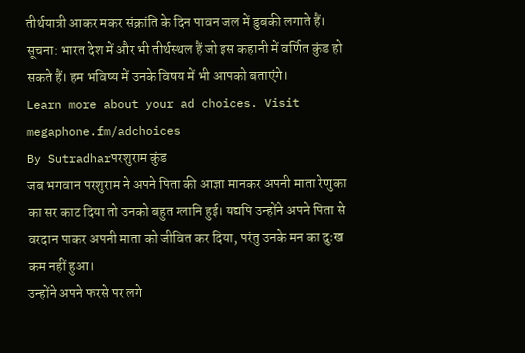तीर्थयात्री आकर मकर संक्रांति के दिन पावन जल में डुबकी लगाते हैं।
सूचना: भारत देश में और भी तीर्थस्थल हैं जो इस कहानी में वर्णित कुंड हो सकते हैं। हम भविष्य में उनके विषय में भी आपको बताएंगे।
Learn more about your ad choices. Visit megaphone.fm/adchoices
By Sutradharपरशुराम कुंड
जब भगवान परशुराम ने अपने पिता की आज्ञा मानकर अपनी माता रेणुका का सर काट दिया तो उनको बहुत ग्लानि हुई। यद्यपि उन्होंने अपने पिता से वरदान पाकर अपनी माता को जीवित कर दिया, परंतु उनके मन का दुःख कम नहीं हुआ।
उन्होंने अपने फरसे पर लगे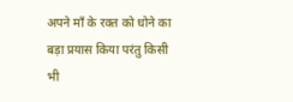अपने माँ के रक्त को धोने का बड़ा प्रयास किया परंतु किसी भी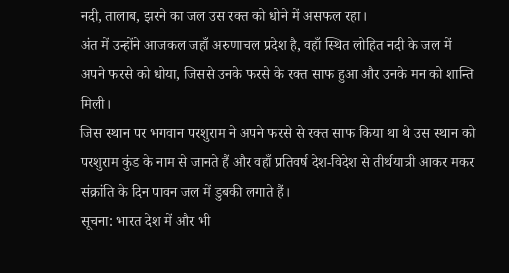नदी, तालाब, झरने का जल उस रक्त को धोने में असफल रहा।
अंत में उन्होंने आजकल जहाँ अरुणाचल प्रदेश है, वहाँ स्थित लोहित नदी के जल में अपने फरसे को धोया, जिससे उनके फरसे के रक्त साफ हुआ और उनके मन को शान्ति मिली।
जिस स्थान पर भगवान परशुराम ने अपने फरसे से रक्त साफ किया था थे उस स्थान को परशुराम कुंड के नाम से जानते हैं और वहाँ प्रतिवर्ष देश-विदेश से तीर्थयात्री आकर मकर संक्रांति के दिन पावन जल में डुबकी लगाते हैं।
सूचना: भारत देश में और भी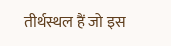तीर्थस्थल हैं जो इस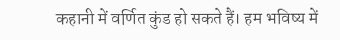कहानी में वर्णित कुंड हो सकते हैं। हम भविष्य में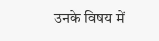उनके विषय में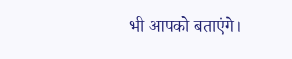भी आपको बताएंगे।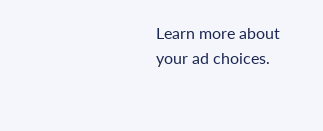Learn more about your ad choices.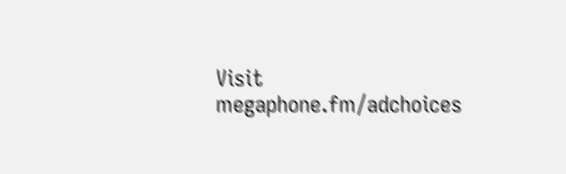Visit megaphone.fm/adchoices